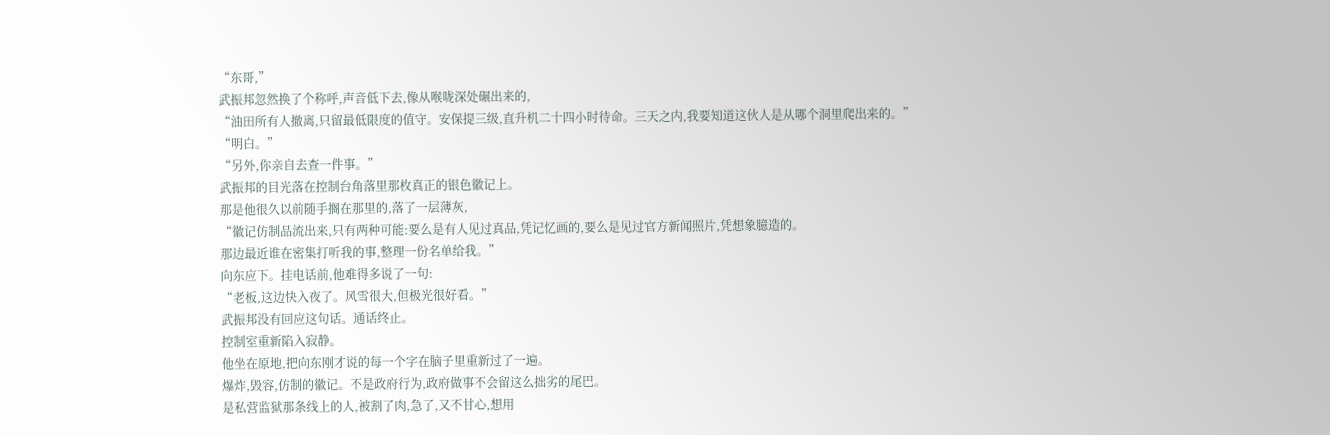“东哥,”
武振邦忽然换了个称呼,声音低下去,像从喉咙深处碾出来的,
“油田所有人撤离,只留最低限度的值守。安保提三级,直升机二十四小时待命。三天之内,我要知道这伙人是从哪个洞里爬出来的。”
“明白。”
“另外,你亲自去查一件事。”
武振邦的目光落在控制台角落里那枚真正的银色徽记上。
那是他很久以前随手搁在那里的,落了一层薄灰,
“徽记仿制品流出来,只有两种可能:要么是有人见过真品,凭记忆画的,要么是见过官方新闻照片,凭想象臆造的。
那边最近谁在密集打听我的事,整理一份名单给我。”
向东应下。挂电话前,他难得多说了一句:
“老板,这边快入夜了。风雪很大,但极光很好看。”
武振邦没有回应这句话。通话终止。
控制室重新陷入寂静。
他坐在原地,把向东刚才说的每一个字在脑子里重新过了一遍。
爆炸,毁容,仿制的徽记。不是政府行为,政府做事不会留这么拙劣的尾巴。
是私营监狱那条线上的人,被割了肉,急了,又不甘心,想用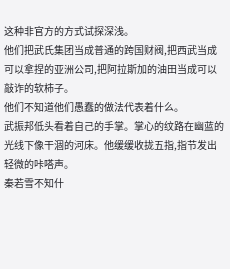这种非官方的方式试探深浅。
他们把武氏集团当成普通的跨国财阀,把西武当成可以拿捏的亚洲公司,把阿拉斯加的油田当成可以敲诈的软柿子。
他们不知道他们愚蠢的做法代表着什么。
武振邦低头看着自己的手掌。掌心的纹路在幽蓝的光线下像干涸的河床。他缓缓收拢五指,指节发出轻微的咔嗒声。
秦若雪不知什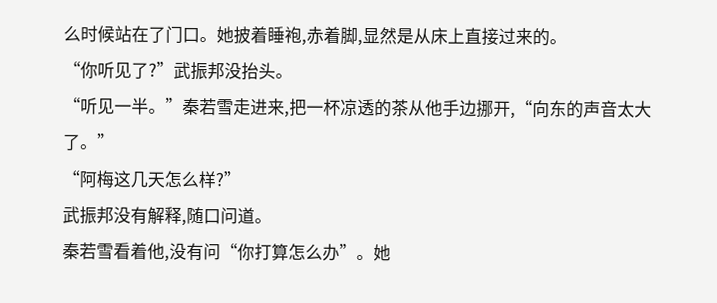么时候站在了门口。她披着睡袍,赤着脚,显然是从床上直接过来的。
“你听见了?”武振邦没抬头。
“听见一半。”秦若雪走进来,把一杯凉透的茶从他手边挪开,“向东的声音太大了。”
“阿梅这几天怎么样?”
武振邦没有解释,随口问道。
秦若雪看着他,没有问“你打算怎么办”。她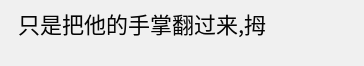只是把他的手掌翻过来,拇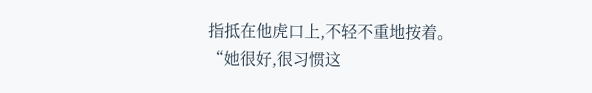指抵在他虎口上,不轻不重地按着。
“她很好,很习惯这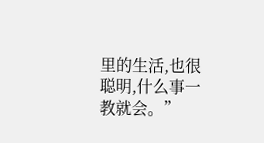里的生活,也很聪明,什么事一教就会。”